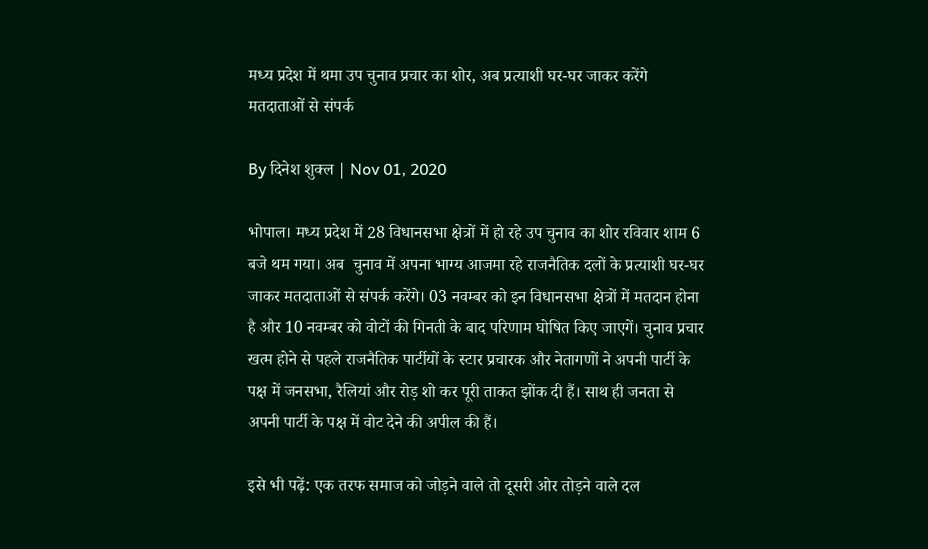मध्य प्रदेश में थमा उप चुनाव प्रचार का शोर, अब प्रत्याशी घर-घर जाकर करेंगे मतदाताओं से संपर्क

By दिनेश शुक्ल | Nov 01, 2020

भोपाल। मध्य प्रदेश में 28 विधानसभा क्षेत्रों में हो रहे उप चुनाव का शोर रविवार शाम 6 बजे थम गया। अब  चुनाव में अपना भाग्य आजमा रहे राजनैतिक दलों के प्रत्याशी घर-घर जाकर मतदाताओं से संपर्क करेंगे। 03 नवम्बर को इन विधानसभा क्षेत्रों में मतदान होना है और 10 नवम्बर को वोटों की गिनती के बाद परिणाम घोषित किए जाएगें। चुनाव प्रचार खत्म होने से पहले राजनैतिक पार्टीयों के स्टार प्रचारक और नेतागणों ने अपनी पार्टी के पक्ष में जनसभा, रैलियां और रोड़ शो कर पूरी ताकत झोंक दी हैं। साथ ही जनता से अपनी पार्टी के पक्ष में वोट देने की अपील की हैं।

इसे भी पढ़ें: एक तरफ समाज को जोड़ने वाले तो दूसरी ओर तोड़ने वाले दल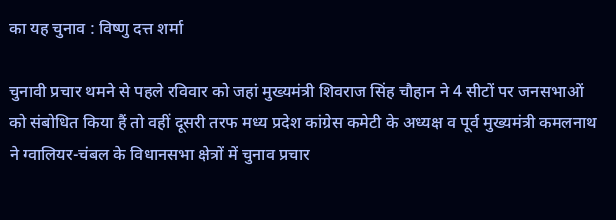का यह चुनाव : विष्णु दत्त शर्मा

चुनावी प्रचार थमने से पहले रविवार को जहां मुख्यमंत्री शिवराज सिंह चौहान ने 4 सीटों पर जनसभाओं को संबोधित किया हैं तो वहीं दूसरी तरफ मध्य प्रदेश कांग्रेस कमेटी के अध्यक्ष व पूर्व मुख्यमंत्री कमलनाथ ने ग्वालियर-चंबल के विधानसभा क्षेत्रों में चुनाव प्रचार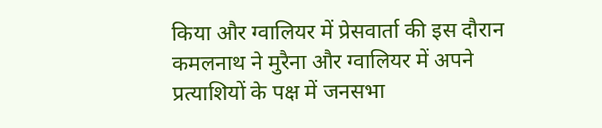किया और ग्वालियर में प्रेसवार्ता की इस दौरान कमलनाथ ने मुरैना और ग्वालियर में अपने प्रत्याशियों के पक्ष में जनसभा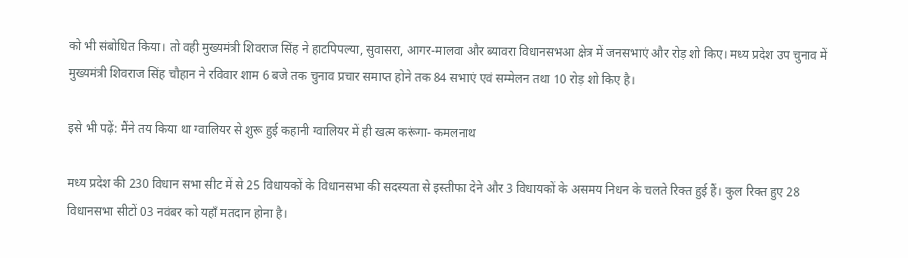को भी संबोधित किया। तो वही मुख्यमंत्री शिवराज सिंह ने हाटपिपल्या, सुवासरा, आगर-मालवा और ब्यावरा विधानसभआ क्षेत्र में जनसभाएं और रोड़ शो किए। मध्य प्रदेश उप चुनाव में मुख्यमंत्री शिवराज सिंह चौहान ने रविवार शाम 6 बजे तक चुनाव प्रचार समाप्त होने तक 84 सभाएं एवं सम्मेलन तथा 10 रोड़ शो किए है।

इसे भी पढ़ें: मैंने तय किया था ग्वालियर से शुरू हुई कहानी ग्वालियर में ही खत्म करूंगा- कमलनाथ

मध्य प्रदेश की 230 विधान सभा सीट में से 25 विधायकों के विधानसभा की सदस्यता से इस्तीफा देने और 3 विधायकों के असमय निधन के चलते रिक्त हुई हैं। कुल रिक्त हुए 28 विधानसभा सीटों 03 नवंबर को यहाँ मतदान होना है।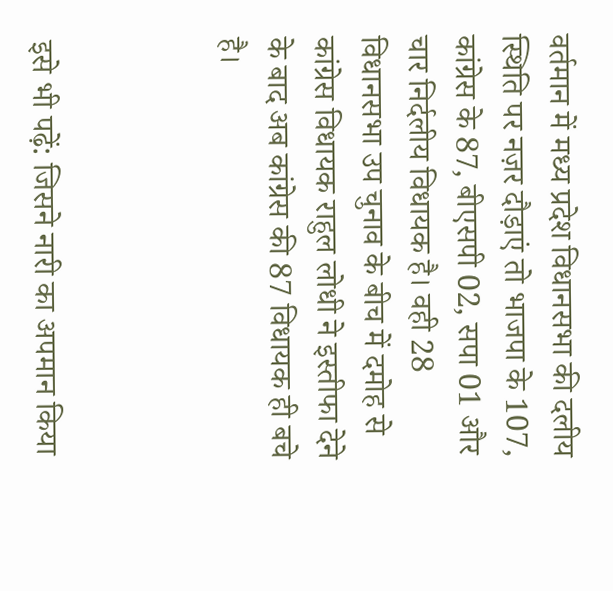वर्तमान में मध्य प्रदेश विधानसभा की दलीय स्थिति पर नज़र दौड़ाएं तो भाजपा के 107, कांग्रेस के 87, बीएसपी 02, सपा 01 और चार निर्दलीय विधायक है। वही 28 विधानसभा उप चुनाव के बीच में दमोह से कांग्रेस विधायक राहुल लोधी ने इस्तीफा देने के बाद अब कांग्रेस की 87 विधायक ही बचे है।



इसे भी पढ़ें: जिसने नारी का अपमान किया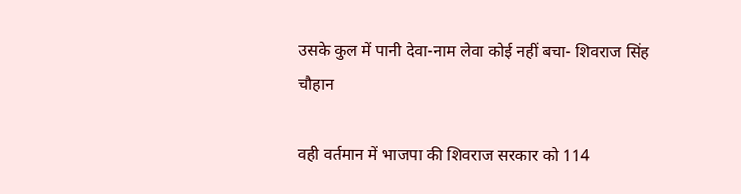उसके कुल में पानी देवा-नाम लेवा कोई नहीं बचा- शिवराज सिंह चौहान

वही वर्तमान में भाजपा की शिवराज सरकार को 114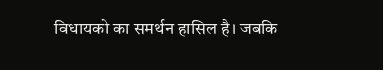विधायको का समर्थन हासिल है। जबकि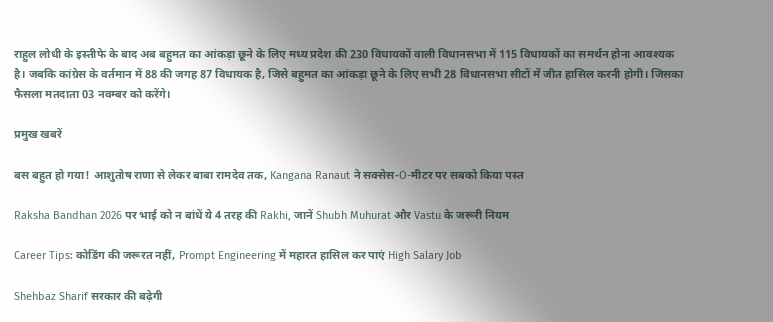राहुल लोधी के इस्तीफे के बाद अब बहुमत का आंकड़ा छूने के लिए मध्य प्रदेश की 230 विधायकों वाली विधानसभा में 115 विधायकों का समर्थन होना आवश्यक है। जबकि कांग्रेस के वर्तमान में 88 की जगह 87 विधायक है, जिसे बहुमत का आंकड़ा छूने के लिए सभी 28 विधानसभा सीटों में जीत हासिल करनी होगी। जिसका फैसला मतदाता 03 नवम्बर को करेंगे।

प्रमुख खबरें

बस बहुत हो गया! आशुतोष राणा से लेकर बाबा रामदेव तक, Kangana Ranaut ने सक्सेस-O-मीटर पर सबको किया पस्त

Raksha Bandhan 2026 पर भाई को न बांधें ये 4 तरह की Rakhi, जानें Shubh Muhurat और Vastu के जरूरी नियम

Career Tips: कोडिंग की जरूरत नहीं, Prompt Engineering में महारत हासिल कर पाएं High Salary Job

Shehbaz Sharif सरकार की बढ़ेगी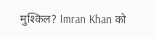मुश्किल? Imran Khan को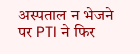अस्पताल न भेजने पर PTI ने फिर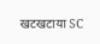खटखटाया SC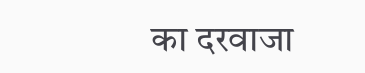का दरवाजा